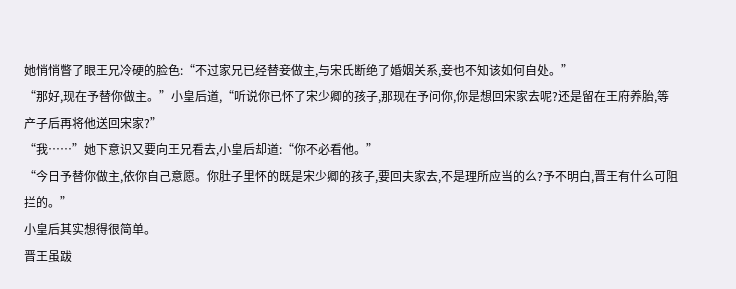她悄悄瞥了眼王兄冷硬的脸色:“不过家兄已经替妾做主,与宋氏断绝了婚姻关系,妾也不知该如何自处。”
“那好,现在予替你做主。”小皇后道,“听说你已怀了宋少卿的孩子,那现在予问你,你是想回宋家去呢?还是留在王府养胎,等产子后再将他送回宋家?”
“我……”她下意识又要向王兄看去,小皇后却道:“你不必看他。”
“今日予替你做主,依你自己意愿。你肚子里怀的既是宋少卿的孩子,要回夫家去,不是理所应当的么?予不明白,晋王有什么可阻拦的。”
小皇后其实想得很简单。
晋王虽跋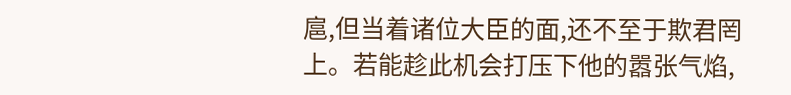扈,但当着诸位大臣的面,还不至于欺君罔上。若能趁此机会打压下他的嚣张气焰,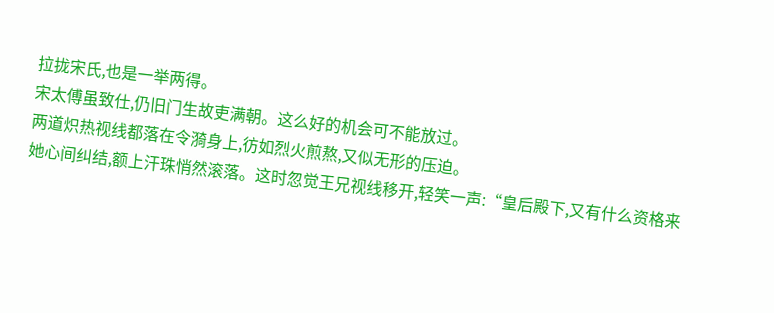拉拢宋氏,也是一举两得。
宋太傅虽致仕,仍旧门生故吏满朝。这么好的机会可不能放过。
两道炽热视线都落在令漪身上,彷如烈火煎熬,又似无形的压迫。
她心间纠结,额上汗珠悄然滚落。这时忽觉王兄视线移开,轻笑一声:“皇后殿下,又有什么资格来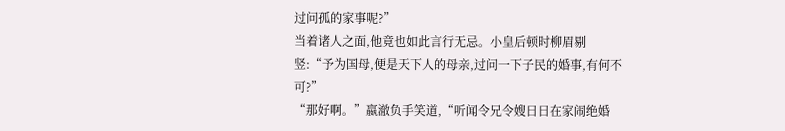过问孤的家事呢?”
当着诸人之面,他竟也如此言行无忌。小皇后顿时柳眉剔竖:“予为国母,便是天下人的母亲,过问一下子民的婚事,有何不可?”
“那好啊。”嬴澈负手笑道,“听闻令兄令嫂日日在家闹绝婚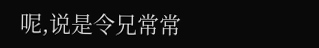呢,说是令兄常常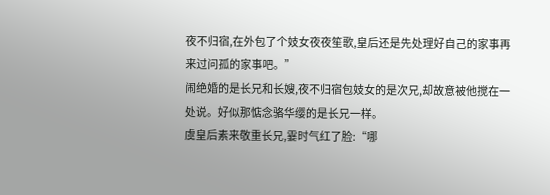夜不归宿,在外包了个妓女夜夜笙歌,皇后还是先处理好自己的家事再来过问孤的家事吧。”
闹绝婚的是长兄和长嫂,夜不归宿包妓女的是次兄,却故意被他搅在一处说。好似那惦念骆华缨的是长兄一样。
虞皇后素来敬重长兄,霎时气红了脸:“哪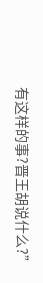有这样的事?晋王胡说什么?”